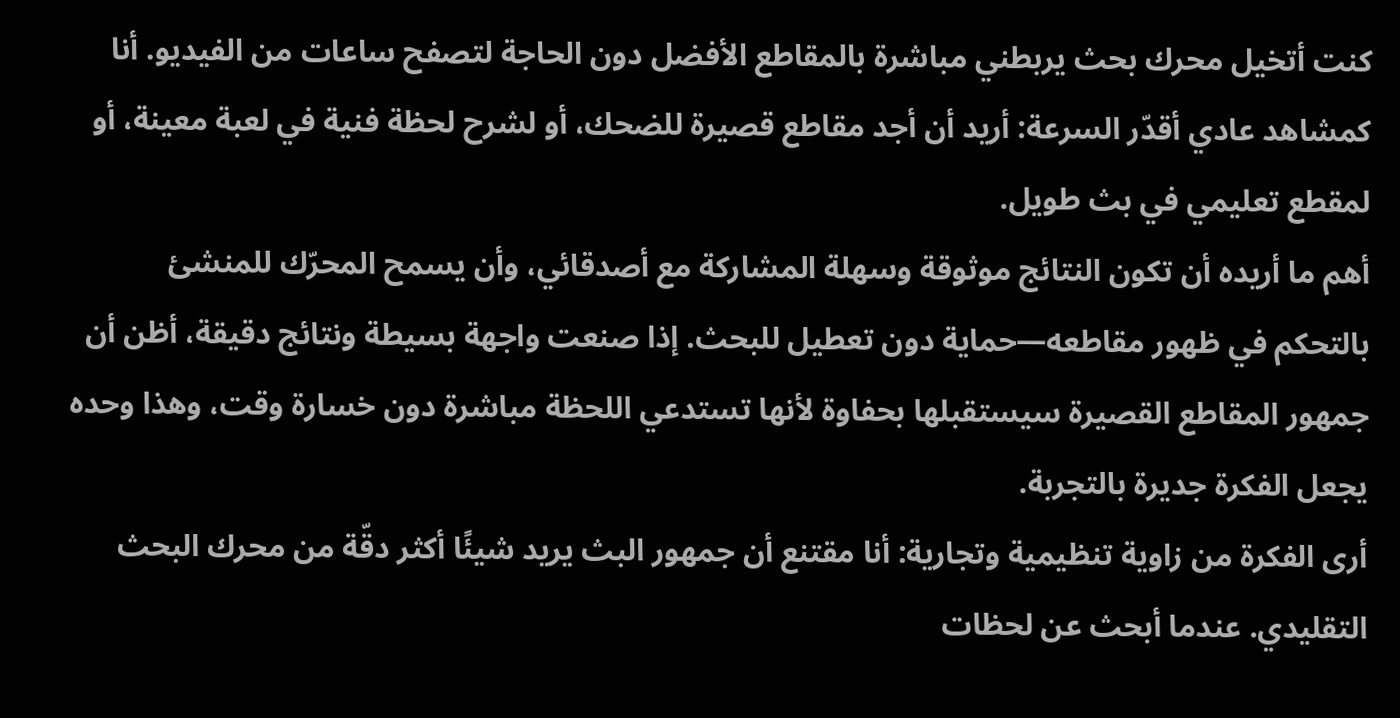كنت أتخيل محرك بحث يربطني مباشرة بالمقاطع الأفضل دون الحاجة لتصفح ساعات من الفيديو. أنا كمشاهد عادي أقدّر السرعة: أريد أن أجد مقاطع قصيرة للضحك، أو لشرح لحظة فنية في لعبة معينة، أو لمقطع تعليمي في بث طويل.
أهم ما أريده أن تكون النتائج موثوقة وسهلة المشاركة مع أصدقائي، وأن يسمح المحرّك للمنشئ بالتحكم في ظهور مقاطعه—حماية دون تعطيل للبحث. إذا صنعت واجهة بسيطة ونتائج دقيقة، أظن أن جمهور المقاطع القصيرة سيستقبلها بحفاوة لأنها تستدعي اللحظة مباشرة دون خسارة وقت، وهذا وحده يجعل الفكرة جديرة بالتجربة.
أرى الفكرة من زاوية تنظيمية وتجارية: أنا مقتنع أن جمهور البث يريد شيئًا أكثر دقّة من محرك البحث التقليدي. عندما أبحث عن لحظات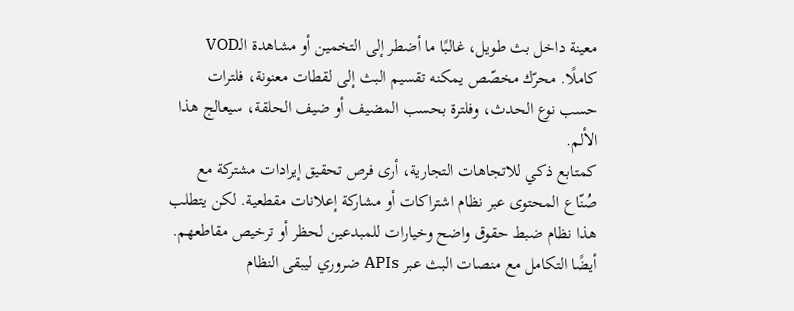معينة داخل بث طويل، غالبًا ما أضطر إلى التخمين أو مشاهدة الـVOD كاملًا. محرّك مخصّص يمكنه تقسيم البث إلى لقطات معنونة، فلترات حسب نوع الحدث، وفلترة بحسب المضيف أو ضيف الحلقة، سيعالج هذا الألم.
كمتابع ذكي للاتجاهات التجارية، أرى فرص تحقيق إيرادات مشتركة مع صُنّاع المحتوى عبر نظام اشتراكات أو مشاركة إعلانات مقطعية. لكن يتطلب هذا نظام ضبط حقوق واضح وخيارات للمبدعين لحظر أو ترخيص مقاطعهم. أيضًا التكامل مع منصات البث عبر APIs ضروري ليبقى النظام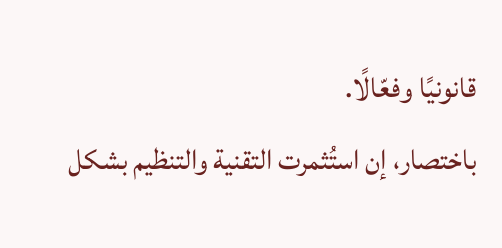قانونيًا وفعّالًا.
باختصار، إن استُثمرت التقنية والتنظيم بشكل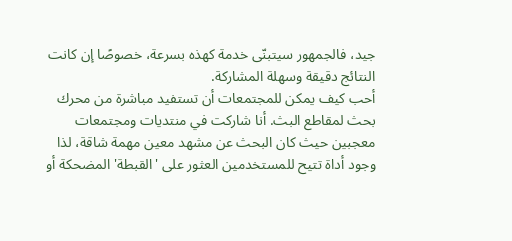جيد، فالجمهور سيتبنّى خدمة كهذه بسرعة، خصوصًا إن كانت النتائج دقيقة وسهلة المشاركة.
أحب كيف يمكن للمجتمعات أن تستفيد مباشرة من محرك بحث لمقاطع البث. أنا شاركت في منتديات ومجتمعات معجبين حيث كان البحث عن مشهد معين مهمة شاقة، لذا وجود أداة تتيح للمستخدمين العثور على 'القبطة' المضحكة أو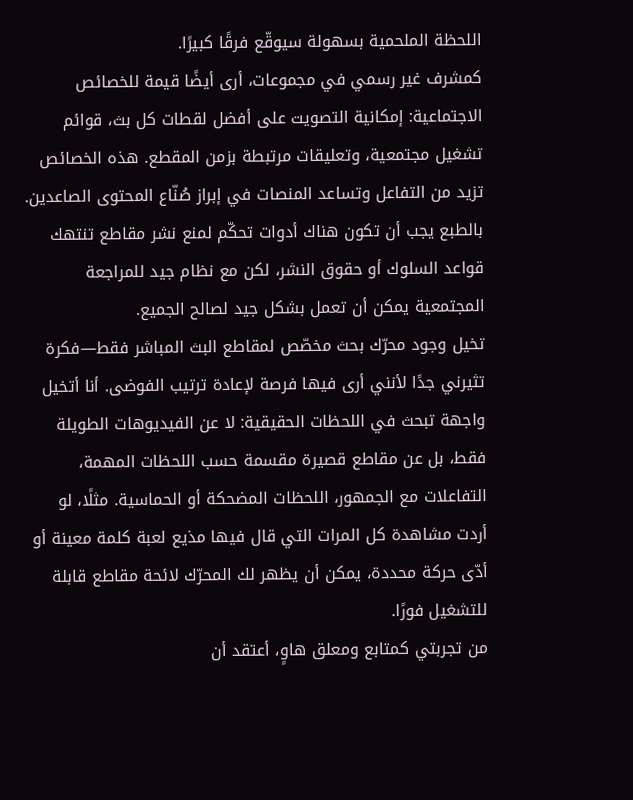اللحظة الملحمية بسهولة سيوقّع فرقًا كبيرًا.
كمشرف غير رسمي في مجموعات، أرى أيضًا قيمة للخصائص الاجتماعية: إمكانية التصويت على أفضل لقطات كل بث، قوائم تشغيل مجتمعية، وتعليقات مرتبطة بزمن المقطع. هذه الخصائص تزيد من التفاعل وتساعد المنصات في إبراز صُنّاع المحتوى الصاعدين. بالطبع يجب أن تكون هناك أدوات تحكّم لمنع نشر مقاطع تنتهك قواعد السلوك أو حقوق النشر، لكن مع نظام جيد للمراجعة المجتمعية يمكن أن تعمل بشكل جيد لصالح الجميع.
تخيل وجود محرّك بحث مخصّص لمقاطع البث المباشر فقط—فكرة تثيرني جدًا لأنني أرى فيها فرصة لإعادة ترتيب الفوضى. أنا أتخيل واجهة تبحث في اللحظات الحقيقية: لا عن الفيديوهات الطويلة فقط، بل عن مقاطع قصيرة مقسمة حسب اللحظات المهمة، التفاعلات مع الجمهور، اللحظات المضحكة أو الحماسية. مثلًا، لو أردت مشاهدة كل المرات التي قال فيها مذيع لعبة كلمة معينة أو أدّى حركة محددة، يمكن أن يظهر لك المحرّك لائحة مقاطع قابلة للتشغيل فورًا.
من تجربتي كمتابع ومعلق هاوٍ، أعتقد أن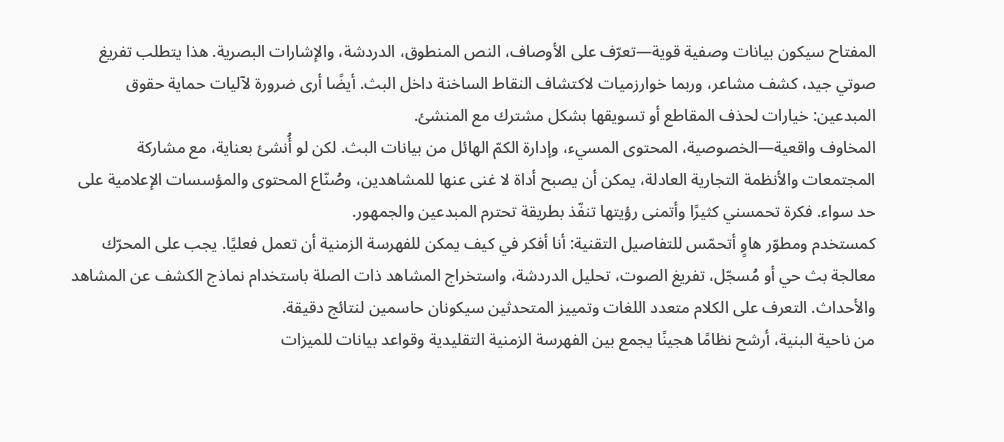المفتاح سيكون بيانات وصفية قوية—تعرّف على الأوصاف، النص المنطوق، الدردشة، والإشارات البصرية. هذا يتطلب تفريغ صوتي جيد، كشف مشاعر، وربما خوارزميات لاكتشاف النقاط الساخنة داخل البث. أيضًا أرى ضرورة لآليات حماية حقوق المبدعين: خيارات لحذف المقاطع أو تسويقها بشكل مشترك مع المنشئ.
المخاوف واقعية—الخصوصية، المحتوى المسيء، وإدارة الكمّ الهائل من بيانات البث. لكن لو أُنشئ بعناية، مع مشاركة المجتمعات والأنظمة التجارية العادلة، يمكن أن يصبح أداة لا غنى عنها للمشاهدين، وصُنّاع المحتوى والمؤسسات الإعلامية على حد سواء. فكرة تحمسني كثيرًا وأتمنى رؤيتها تنفّذ بطريقة تحترم المبدعين والجمهور.
كمستخدم ومطوّر هاوٍ أتحمّس للتفاصيل التقنية: أنا أفكر في كيف يمكن للفهرسة الزمنية أن تعمل فعليًا. يجب على المحرّك معالجة بث حي أو مُسجّل، تفريغ الصوت، تحليل الدردشة، واستخراج المشاهد ذات الصلة باستخدام نماذج الكشف عن المشاهد والأحداث. التعرف على الكلام متعدد اللغات وتمييز المتحدثين سيكونان حاسمين لنتائج دقيقة.
من ناحية البنية، أرشح نظامًا هجينًا يجمع بين الفهرسة الزمنية التقليدية وقواعد بيانات للميزات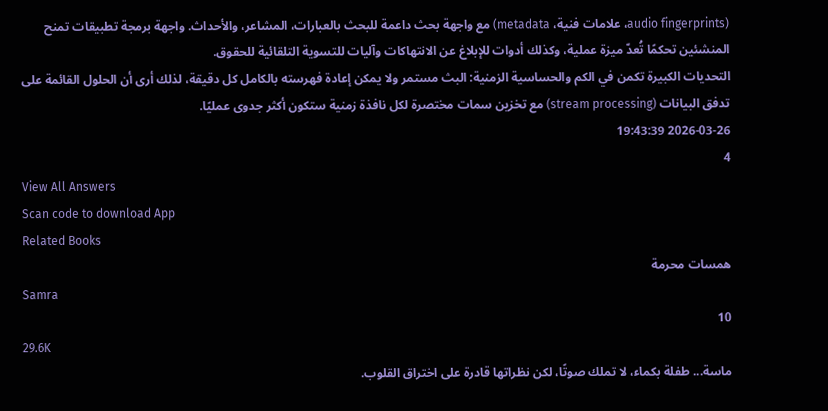(audio fingerprints، علامات فنية، metadata) مع واجهة بحث داعمة للبحث بالعبارات، المشاعر، والأحداث. واجهة برمجة تطبيقات تمنح المنشئين تحكمًا تُعدّ ميزة عملية، وكذلك أدوات للإبلاغ عن الانتهاكات وآليات للتسوية التلقائية للحقوق.
التحديات الكبيرة تكمن في الكم والحساسية الزمنية: البث مستمر ولا يمكن إعادة فهرسته بالكامل كل دقيقة، لذلك أرى أن الحلول القائمة على تدفق البيانات (stream processing) مع تخزين سمات مختصرة لكل نافذة زمنية ستكون أكثر جدوى عمليًا.
2026-03-26 19:43:39
4
View All Answers
Scan code to download App
Related Books
همسات محرمة
Samra
10
29.6K
ماسة... طفلة بكماء، لا تملك صوتًا، لكن نظراتها قادرة على اختراق القلوب.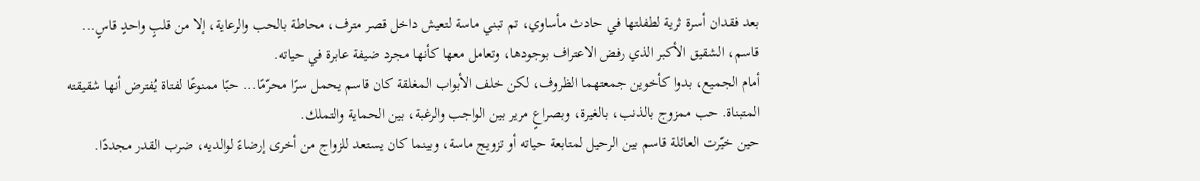بعد فقدان أسرة ثرية لطفلتها في حادث مأساوي، تم تبني ماسة لتعيش داخل قصر مترف، محاطة بالحب والرعاية، إلا من قلبٍ واحدٍ قاسٍ... قاسم، الشقيق الأكبر الذي رفض الاعتراف بوجودها، وتعامل معها كأنها مجرد ضيفة عابرة في حياته.
أمام الجميع، بدوا كأخوين جمعتهما الظروف، لكن خلف الأبواب المغلقة كان قاسم يحمل سرًا محرّمًا... حبًا ممنوعًا لفتاة يُفترض أنها شقيقته المتبناة. حب ممزوج بالذنب، بالغيرة، وبصراعٍ مرير بين الواجب والرغبة، بين الحماية والتملك.
حين خيّرت العائلة قاسم بين الرحيل لمتابعة حياته أو تزويج ماسة، وبينما كان يستعد للزواج من أخرى إرضاءً لوالديه، ضرب القدر مجددًا.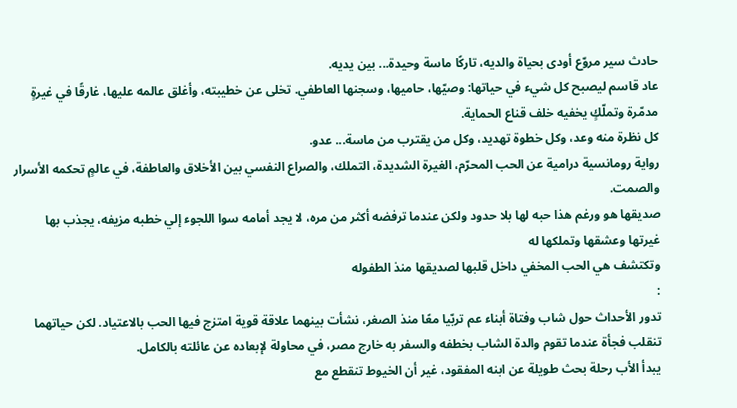حادث سير مروّع أودى بحياة والديه، تاركًا ماسة وحيدة... بين يديه.
عاد قاسم ليصبح كل شيء في حياتها: وصيّها، حاميها، وسجنها العاطفي. تخلى عن خطيبته، وأغلق عالمه عليها، غارقًا في غيرةٍ مدمّرة وتملّكٍ يخفيه خلف قناع الحماية.
كل نظرة منه وعد، وكل خطوة تهديد، وكل من يقترب من ماسة... عدو.
رواية رومانسية درامية عن الحب المحرّم، الغيرة الشديدة، التملك، والصراع النفسي بين الأخلاق والعاطفة، في عالمٍ تحكمه الأسرار والصمت.
صديقها هو ورغم هذا حبه لها بلا حدود ولكن عندما ترفضه أكثر من مره، لا يجد أمامه سوا اللجوء إلي خطبه مزيفه، يجذب بها غيرتها وعشقها وتملكها له
وتكتشف هي الحب المخفي داخل قلبها لصديقها منذ الطفوله
:
تدور الأحداث حول شاب وفتاة أبناء عم تربّيا معًا منذ الصغر، نشأت بينهما علاقة قوية امتزج فيها الحب بالاعتياد. لكن حياتهما تنقلب فجأة عندما تقوم والدة الشاب بخطفه والسفر به خارج مصر، في محاولة لإبعاده عن عائلته بالكامل.
يبدأ الأب رحلة بحث طويلة عن ابنه المفقود، غير أن الخيوط تنقطع مع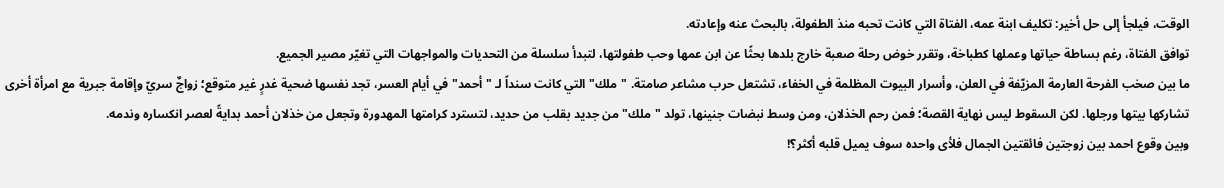الوقت، فيلجأ إلى حل أخير: تكليف ابنة عمه، الفتاة التي كانت تحبه منذ الطفولة، بالبحث عنه وإعادته.
توافق الفتاة، رغم بساطة حياتها وعملها كطباخة، وتقرر خوض رحلة صعبة خارج بلدها بحثًا عن ابن عمها وحب طفولتها، لتبدأ سلسلة من التحديات والمواجهات التي تغيّر مصير الجميع.
ما بين صخب الفرحة العارمة المزيّفة في العلن، وأسرار البيوت المظلمة في الخفاء، تشتعل حرب مشاعر صامتة. "ملك" التي كانت سنداً لـ "أحمد" في أيام العسر، تجد نفسها ضحية غدرٍ غير متوقع؛ زواجٌ سريّ وإقامة جبرية مع امرأة أخرى تشاركها بيتها ورجلها. لكن السقوط ليس نهاية القصة؛ فمن رحم الخذلان، ومن وسط نبضات جنينها، تولد "ملك" من جديد بقلب من حديد، لتسترد كرامتها المهدورة وتجعل من خذلان أحمد بدايةً لعصر انكساره وندمه.
وبين وقوع احمد بين زوجتين فائقتين الجمال فلأى واحده سوف يميل قلبه أكثر؟!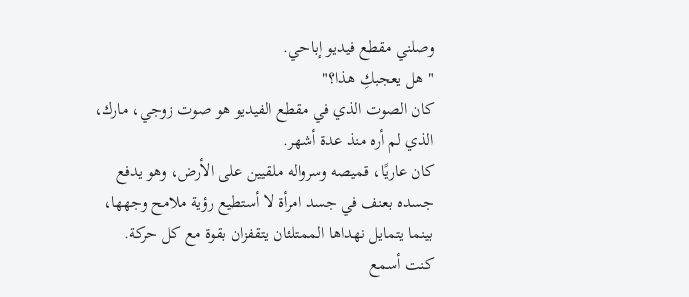وصلني مقطع فيديو إباحي.
"هل يعجبكِ هذا؟"
كان الصوت الذي في مقطع الفيديو هو صوت زوجي، مارك، الذي لم أره منذ عدة أشهر.
كان عاريًا، قميصه وسرواله ملقيين على الأرض، وهو يدفع جسده بعنف في جسد امرأة لا أستطيع رؤية ملامح وجهها، بينما يتمايل نهداها الممتلئان يتقفزان بقوة مع كل حركة.
كنت أسمع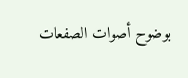بوضوح أصوات الصفعات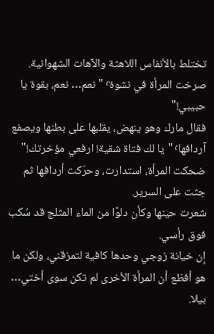تختلط بالأنفاس اللاهثة والآهات الشهوانية.
صرخت المرأة في نشوة٬ "نعم… نعم، بقوة يا حبيبي!"
فقال مارك وهو ينهض، يقلبها على بطنها ويصفع آردافها٬ "يا لك فتاة شقية! ارفعي مؤخرتك!"
ضحكت المرأة، استدارت، وحرّكت أردافها ثم جثت على السرير.
شعرت حينها وكأن دلوًا من الماء المثلج قد سُكب فوق رأسي.
إن خيانة زوجي وحدها كافية لتمزقني، ولكن ما هو أفظع أن المرأة الأخرى لم تكن سوى أختي… بيلا.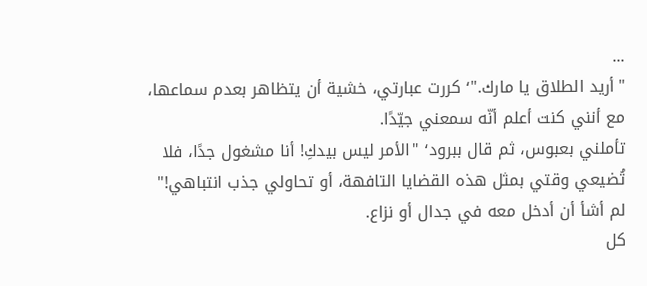...
"أريد الطلاق يا مارك."٬ كررت عبارتي، خشية أن يتظاهر بعدم سماعها، مع أنني كنت أعلم أنّه سمعني جيّدًا.
تأملني بعبوس، ثم قال ببرود٬ "الأمر ليس بيدكِ! أنا مشغول جدًا، فلا تُضيعي وقتي بمثل هذه القضايا التافهة، أو تحاولي جذب انتباهي!"
لم أشأ أن أدخل معه في جدال أو نزاع.
كل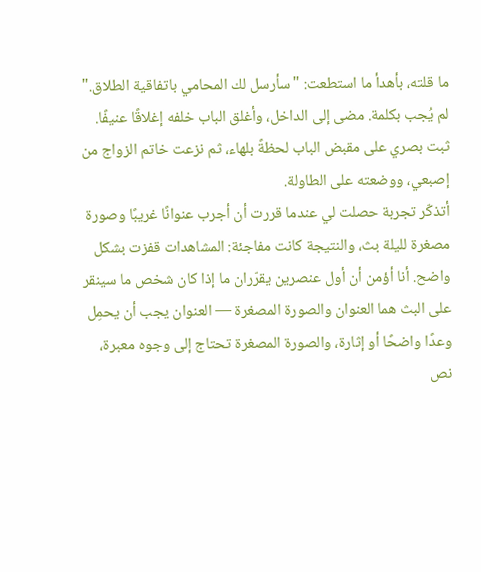ما قلته، بأهدأ ما استطعت: "سأرسل لك المحامي باتفاقية الطلاق."
لم يُجب بكلمة. مضى إلى الداخل، وأغلق الباب خلفه إغلاقًا عنيفًا.
ثبت بصري على مقبض الباب لحظةً بلهاء، ثم نزعت خاتم الزواج من إصبعي، ووضعته على الطاولة.
أتذكّر تجربة حصلت لي عندما قررت أن أجرب عنوانًا غريبًا وصورة مصغرة لليلة بث، والنتيجة كانت مفاجئة: المشاهدات قفزت بشكل واضح. أنا أؤمن أن أول عنصرين يقرّران ما إذا كان شخص ما سينقر على البث هما العنوان والصورة المصغرة — العنوان يجب أن يحمِل وعدًا واضحًا أو إثارة، والصورة المصغرة تحتاج إلى وجوه معبرة، نص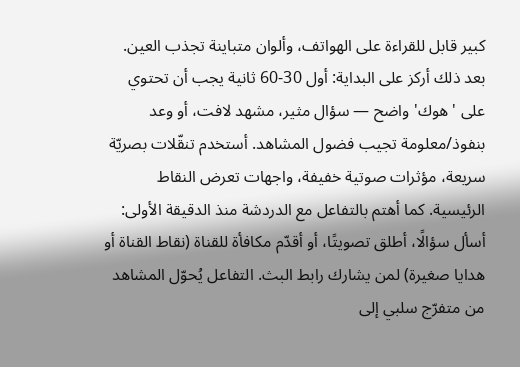كبير قابل للقراءة على الهواتف، وألوان متباينة تجذب العين.
بعد ذلك أركز على البداية: أول 30-60 ثانية يجب أن تحتوي على 'هوك' واضح — سؤال مثير، مشهد لافت، أو وعد بنفوذ/معلومة تجيب فضول المشاهد. أستخدم تنقّلات بصريّة سريعة، مؤثرات صوتية خفيفة، واجهات تعرض النقاط الرئيسية. كما أهتم بالتفاعل مع الدردشة منذ الدقيقة الأولى: أسأل سؤالًا، أطلق تصويتًا، أو أقدّم مكافأة للقناة (نقاط القناة أو هدايا صغيرة) لمن يشارك رابط البث. التفاعل يُحوّل المشاهد من متفرّج سلبي إلى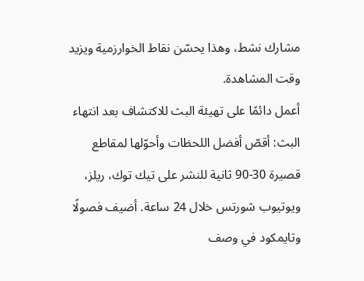مشارك نشط، وهذا يحسّن نقاط الخوارزمية ويزيد وقت المشاهدة.
أعمل دائمًا على تهيئة البث للاكتشاف بعد انتهاء البث: أقصّ أفضل اللحظات وأحوّلها لمقاطع قصيرة 30-90 ثانية للنشر على تيك توك، ريلز، ويوتيوب شورتس خلال 24 ساعة. أضيف فصولًا وتايمكود في وصف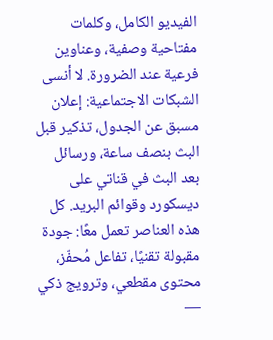الفيديو الكامل، وكلمات مفتاحية وصفية، وعناوين فرعية عند الضرورة. لا أنسى الشبكات الاجتماعية: إعلان مسبق عن الجدول، تذكير قبل البث بنصف ساعة، ورسائل بعد البث في قناتي على ديسكورد وقوائم البريد. كل هذه العناصر تعمل معًا: جودة مقبولة تقنيًا، تفاعل مُحفّز، محتوى مقطعي، وترويج ذكي —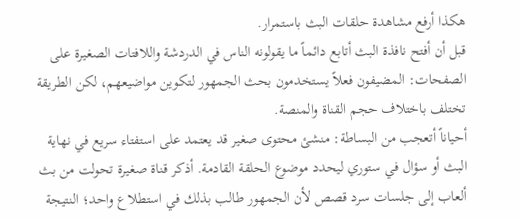هكذا أرفع مشاهدة حلقات البث باستمرار.
قبل أن أفتح نافذة البث أتابع دائماً ما يقولونه الناس في الدردشة واللافتات الصغيرة على الصفحات: المضيفون فعلاً يستخدمون بحث الجمهور لتكوين مواضيعهم، لكن الطريقة تختلف باختلاف حجم القناة والمنصة.
أحياناً أتعجب من البساطة: منشئ محتوى صغير قد يعتمد على استفتاء سريع في نهاية البث أو سؤال في ستوري ليحدد موضوع الحلقة القادمة. أذكر قناة صغيرة تحولت من بث ألعاب إلى جلسات سرد قصص لأن الجمهور طالب بذلك في استطلاع واحد؛ النتيجة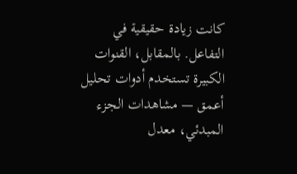كانت زيادة حقيقية في التفاعل. بالمقابل، القنوات الكبيرة تستخدم أدوات تحليل أعمق — مشاهدات الجزء المبدئي، معدل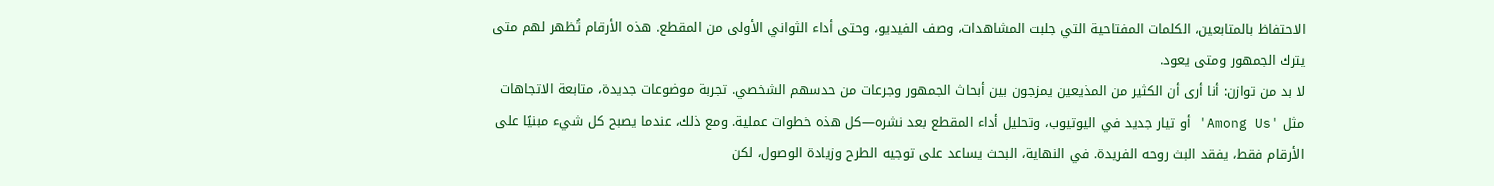الاحتفاظ بالمتابعين، الكلمات المفتاحية التي جلبت المشاهدات، وصف الفيديو، وحتى أداء الثواني الأولى من المقطع. هذه الأرقام تُظهر لهم متى يترك الجمهور ومتى يعود.
لا بد من توازن: أنا أرى أن الكثير من المذيعين يمزجون بين أبحاث الجمهور وجرعات من حدسهم الشخصي. تجربة موضوعات جديدة، متابعة الاتجاهات مثل 'Among Us' أو تيار جديد في اليوتيوب، وتحليل أداء المقطع بعد نشره—كل هذه خطوات عملية. ومع ذلك، عندما يصبح كل شيء مبنيًا على الأرقام فقط، يفقد البث روحه الفريدة. في النهاية، البحث يساعد على توجيه الطرح وزيادة الوصول، لكن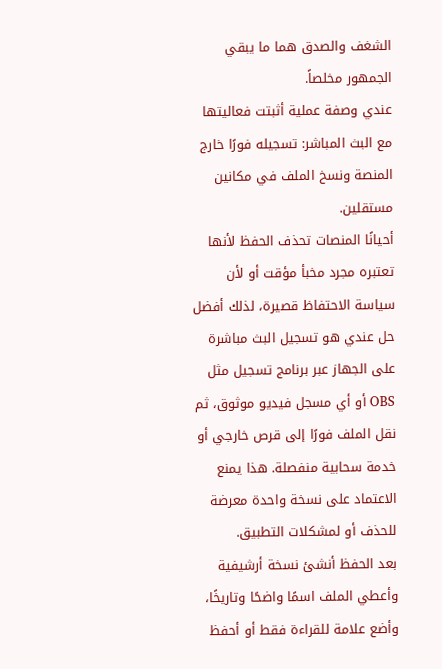الشغف والصدق هما ما يبقي الجمهور مخلصاً.
عندي وصفة عملية أثبتت فعاليتها مع البث المباشر: تسجيله فورًا خارج المنصة ونسخ الملف في مكانين مستقلين.
أحيانًا المنصات تحذف الحفظ لأنها تعتبره مجرد مخبأ مؤقت أو لأن سياسة الاحتفاظ قصيرة، لذلك أفضل حل عندي هو تسجيل البث مباشرة على الجهاز عبر برنامج تسجيل مثل OBS أو أي مسجل فيديو موثوق، ثم نقل الملف فورًا إلى قرص خارجي أو خدمة سحابية منفصلة. هذا يمنع الاعتماد على نسخة واحدة معرضة للحذف أو لمشكلات التطبيق.
بعد الحفظ أنشئ نسخة أرشيفية وأعطي الملف اسمًا واضحًا وتاريخًا، وأضع علامة للقراءة فقط أو أحفظ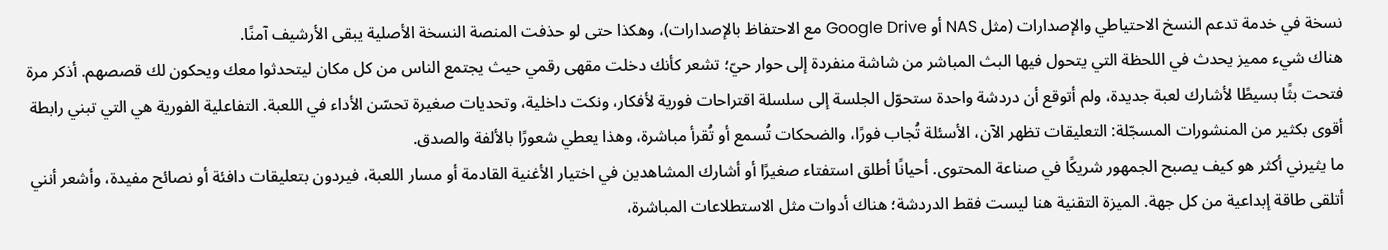نسخة في خدمة تدعم النسخ الاحتياطي والإصدارات (مثل NAS أو Google Drive مع الاحتفاظ بالإصدارات)، وهكذا حتى لو حذفت المنصة النسخة الأصلية يبقى الأرشيف آمنًا.
هناك شيء مميز يحدث في اللحظة التي يتحول فيها البث المباشر من شاشة منفردة إلى حوار حيّ؛ تشعر كأنك دخلت مقهى رقمي حيث يجتمع الناس من كل مكان ليتحدثوا معك ويحكون لك قصصهم. أذكر مرة فتحت بثًا بسيطًا لأشارك لعبة جديدة، ولم أتوقع أن دردشة واحدة ستحوّل الجلسة إلى سلسلة اقتراحات فورية لأفكار، ونكت داخلية، وتحديات صغيرة تحسّن الأداء في اللعبة. التفاعلية الفورية هي التي تبني رابطة أقوى بكثير من المنشورات المسجّلة: التعليقات تظهر الآن، الأسئلة تُجاب فورًا، والضحكات تُسمع أو تُقرأ مباشرة، وهذا يعطي شعورًا بالألفة والصدق.
ما يثيرني أكثر هو كيف يصبح الجمهور شريكًا في صناعة المحتوى. أحيانًا أطلق استفتاء صغيرًا أو أشارك المشاهدين في اختيار الأغنية القادمة أو مسار اللعبة، فيردون بتعليقات دافئة أو نصائح مفيدة، وأشعر أنني أتلقى طاقة إبداعية من كل جهة. الميزة التقنية هنا ليست فقط الدردشة؛ هناك أدوات مثل الاستطلاعات المباشرة،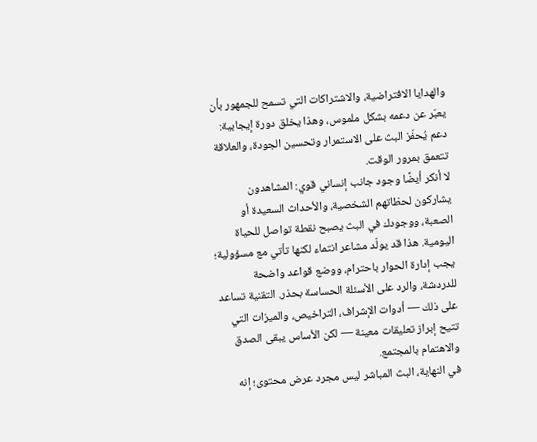والهدايا الافتراضية، والاشتراكات التي تسمح للجمهور بأن يعبّر عن دعمه بشكل ملموس، وهذا يخلق دورة إيجابية: دعم يُحفّز البث على الاستمرار وتحسين الجودة، والعلاقة تتعمق بمرور الوقت.
لا أنكر أيضًا وجود جانب إنساني قوي: المشاهدون يشاركون لحظاتهم الشخصية، والأحداث السعيدة أو الصعبة، ووجودك في البث يصبح نقطة تواصل للحياة اليومية. هذا قد يولّد مشاعر انتماء لكنها تأتي مع مسؤولية؛ يجب إدارة الحوار باحترام، ووضع قواعد واضحة للدردشة، والرد على الأسئلة الحساسة بحذر. التقنية تساعد على ذلك — أدوات الإشراف، التراخيص، والميزات التي تتيح إبراز تعليقات معينة — لكن الأساس يبقى الصدق والاهتمام بالمجتمع.
في النهاية، البث المباشر ليس مجرد عرض محتوى؛ إنه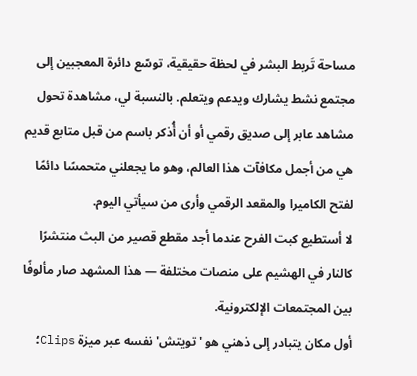مساحة تَربط البشر في لحظة حقيقية، توسّع دائرة المعجبين إلى مجتمع نشط يشارك ويدعم ويتعلم. بالنسبة لي، مشاهدة تحول مشاهد عابر إلى صديق رقمي أو أن أُذكر باسم من قبل متابع قديم هي من أجمل مكافآت هذا العالم، وهو ما يجعلني متحمسًا دائمًا لفتح الكاميرا والمقعد الرقمي وأرى من سيأتي اليوم.
لا أستطيع كبت الفرح عندما أجد مقطع قصير من البث منتشرًا كالنار في الهشيم على منصات مختلفة — هذا المشهد صار مألوفًا بين المجتمعات الإلكترونية.
أول مكان يتبادر إلى ذهني هو 'تويتش' نفسه عبر ميزة Clips؛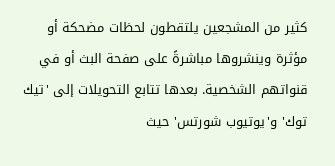كثير من المشجعين يلتقطون لحظات مضحكة أو مؤثرة وينشروها مباشرةً على صفحة البث أو في قنواتهم الشخصية. بعدها تتابع التحويلات إلى 'تيك توك' و'يوتيوب شورتس' حيث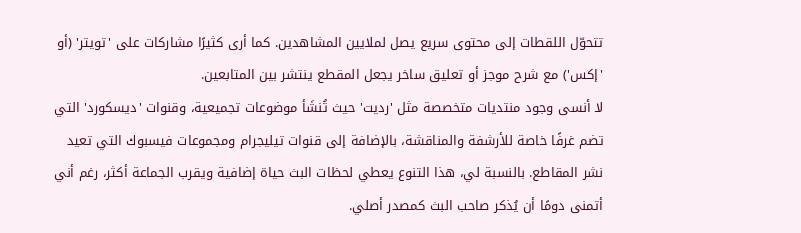تتحوّل اللقطات إلى محتوى سريع يصل لملايين المشاهدين. كما أرى كثيرًا مشاركات على 'تويتر' (أو 'إكس') مع شرح موجز أو تعليق ساخر يجعل المقطع ينتشر بين المتابعين.
لا أنسى وجود منتديات متخصصة مثل 'رديت' حيث تُنشَأ موضوعات تجميعية، وقنوات 'ديسكورد' التي تضم غرفًا خاصة للأرشفة والمناقشة، بالإضافة إلى قنوات تيليجرام ومجموعات فيسبوك التي تعيد نشر المقاطع. بالنسبة لي، هذا التنوع يعطي لحظات البث حياة إضافية ويقرب الجماعة أكثر، رغم أني أتمنى دومًا أن يُذكر صاحب البث كمصدر أصلي.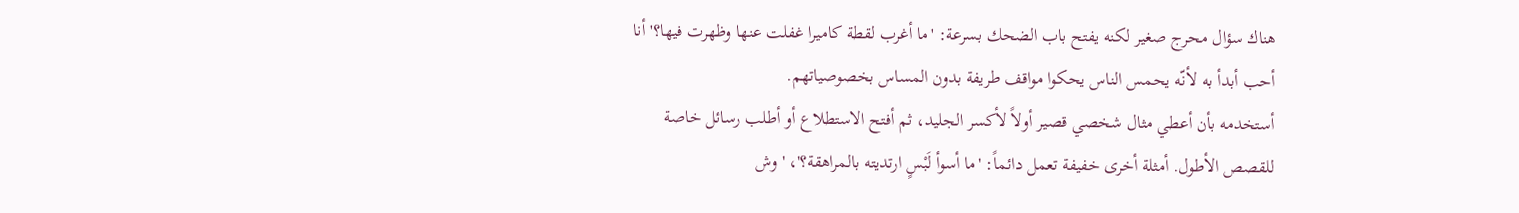هناك سؤال محرج صغير لكنه يفتح باب الضحك بسرعة: 'ما أغرب لقطة كاميرا غفلت عنها وظهرت فيها؟' أنا أحب أبدأ به لأنّه يحمس الناس يحكوا مواقف طريفة بدون المساس بخصوصياتهم.
أستخدمه بأن أعطي مثال شخصي قصير أولاً لأكسر الجليد، ثم أفتح الاستطلاع أو أطلب رسائل خاصة للقصص الأطول. أمثلة أخرى خفيفة تعمل دائماً: 'ما أسوأ لَبْسٍ ارتديته بالمراهقة؟'، 'وش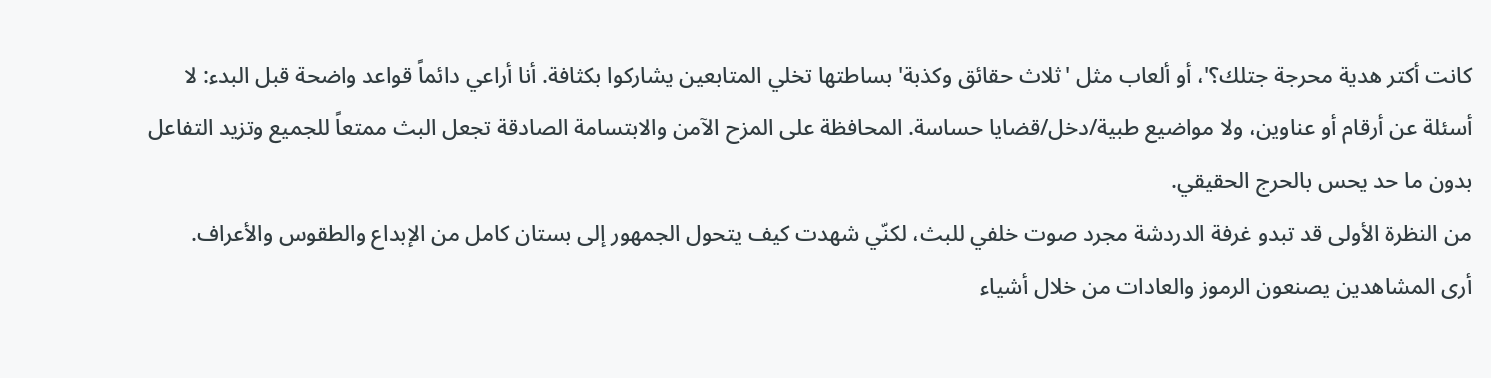كانت أكتر هدية محرجة جتلك؟'، أو ألعاب مثل 'ثلاث حقائق وكذبة' بساطتها تخلي المتابعين يشاركوا بكثافة. أنا أراعي دائماً قواعد واضحة قبل البدء: لا أسئلة عن أرقام أو عناوين، ولا مواضيع طبية/دخل/قضايا حساسة. المحافظة على المزح الآمن والابتسامة الصادقة تجعل البث ممتعاً للجميع وتزيد التفاعل بدون ما حد يحس بالحرج الحقيقي.
من النظرة الأولى قد تبدو غرفة الدردشة مجرد صوت خلفي للبث، لكنّي شهدت كيف يتحول الجمهور إلى بستان كامل من الإبداع والطقوس والأعراف.
أرى المشاهدين يصنعون الرموز والعادات من خلال أشياء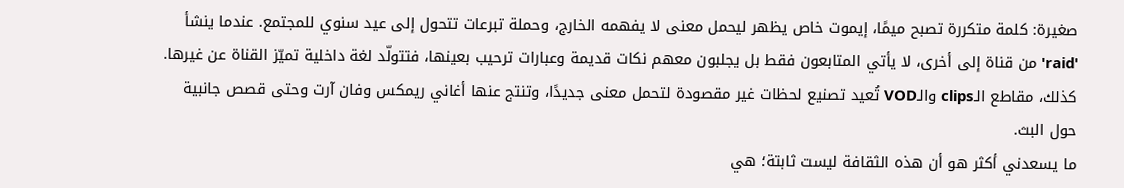صغيرة: كلمة متكررة تصبح ميمًا، إيموت خاص يظهر ليحمل معنى لا يفهمه الخارج، وحملة تبرعات تتحول إلى عيد سنوي للمجتمع. عندما ينشأ 'raid' من قناة إلى أخرى، لا يأتي المتابعون فقط بل يجلبون معهم نكات قديمة وعبارات ترحيب بعينها، فتتولّد لغة داخلية تميّز القناة عن غيرها. كذلك، مقاطع الـclips والـVOD تُعيد تصنيع لحظات غير مقصودة لتحمل معنى جديدًا، وتنتج عنها أغاني ريمكس وفان آرت وحتى قصص جانبية حول البث.
ما يسعدني أكثر هو أن هذه الثقافة ليست ثابتة؛ هي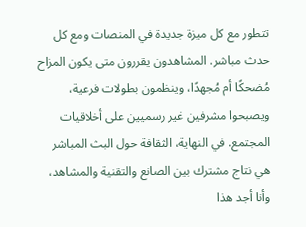تتطور مع كل ميزة جديدة في المنصات ومع كل حدث مباشر. المشاهدون يقررون متى يكون المزاح مُضحكًا أم مُجهدًا، وينظمون بطولات فرعية، ويصبحوا مشرفين غير رسميين على أخلاقيات المجتمع. في النهاية، الثقافة حول البث المباشر هي نتاج مشترك بين الصانع والتقنية والمشاهد، وأنا أجد هذا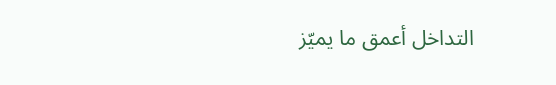التداخل أعمق ما يميّز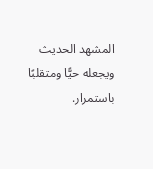المشهد الحديث ويجعله حيًّا ومتقلبًا باستمرار.